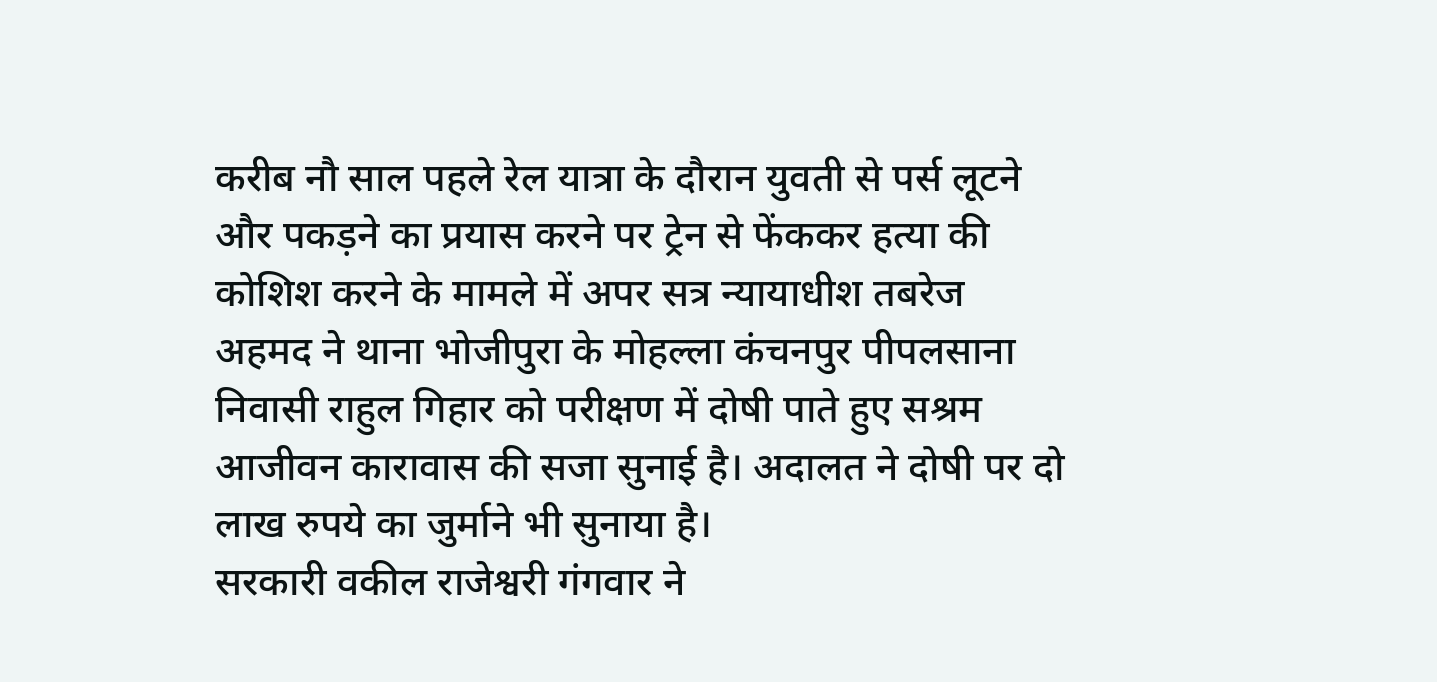करीब नौ साल पहले रेल यात्रा के दौरान युवती से पर्स लूटने और पकड़ने का प्रयास करने पर ट्रेन से फेंककर हत्या की कोशिश करने के मामले में अपर सत्र न्यायाधीश तबरेज अहमद ने थाना भोजीपुरा के मोहल्ला कंचनपुर पीपलसाना निवासी राहुल गिहार को परीक्षण में दोषी पाते हुए सश्रम आजीवन कारावास की सजा सुनाई है। अदालत ने दोषी पर दो लाख रुपये का जुर्माने भी सुनाया है।
सरकारी वकील राजेश्वरी गंगवार ने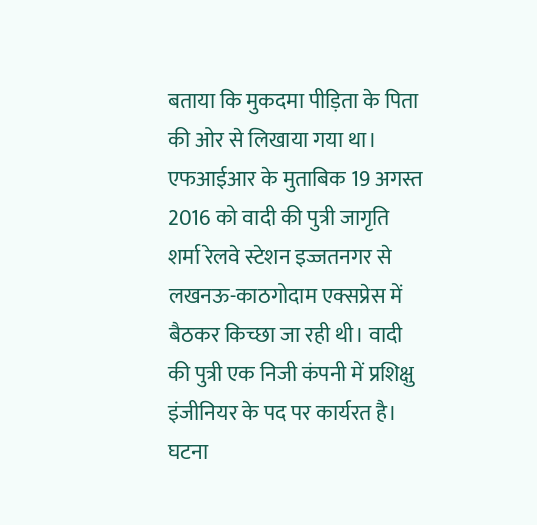बताया कि मुकदमा पीड़िता के पिता की ओर से लिखाया गया था। एफआईआर के मुताबिक 19 अगस्त 2016 को वादी की पुत्री जागृति शर्मा रेलवे स्टेशन इज्जतनगर से लखनऊ-काठगोदाम एक्सप्रेस में बैठकर किच्छा जा रही थी। वादी की पुत्री एक निजी कंपनी में प्रशिक्षु इंजीनियर के पद पर कार्यरत है।
घटना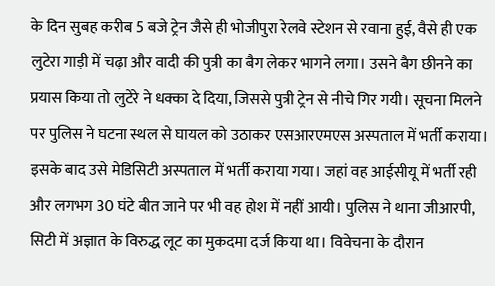के दिन सुबह करीब 5 बजे ट्रेन जैसे ही भोजीपुरा रेलवे स्टेशन से रवाना हुई, वैसे ही एक लुटेरा गाड़ी में चढ़ा और वादी की पुत्री का बैग लेकर भागने लगा। उसने बैग छीनने का प्रयास किया तो लुटेरे ने धक्का दे दिया, जिससे पुत्री ट्रेन से नीचे गिर गयी। सूचना मिलने पर पुलिस ने घटना स्थल से घायल को उठाकर एसआरएमएस अस्पताल में भर्ती कराया।
इसके बाद उसे मेडिसिटी अस्पताल में भर्ती कराया गया। जहां वह आईसीयू में भर्ती रही और लगभग 30 घंटे बीत जाने पर भी वह होश में नहीं आयी। पुलिस ने थाना जीआरपी, सिटी में अज्ञात के विरुद्ध लूट का मुकदमा दर्ज किया था। विवेचना के दौरान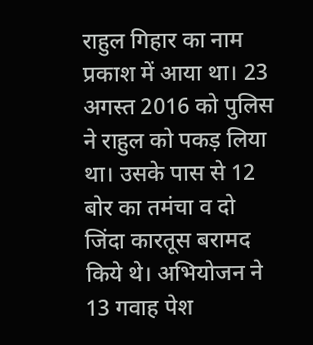राहुल गिहार का नाम प्रकाश में आया था। 23 अगस्त 2016 को पुलिस ने राहुल को पकड़ लिया था। उसके पास से 12 बोर का तमंचा व दो जिंदा कारतूस बरामद किये थे। अभियोजन ने 13 गवाह पेश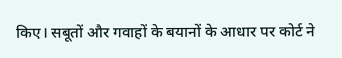किए। सबूतों और गवाहों के बयानों के आधार पर कोर्ट ने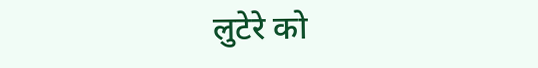लुटेरे को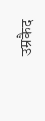उम्रकैद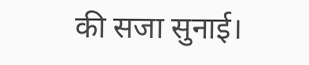की सजा सुनाई।